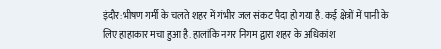इंदौर:भीषण गर्मी के चलते शहर में गंभीर जल संकट पैदा हो गया है. कई क्षेत्रों में पानी के लिए हाहाकार मचा हुआ है. हालांकि नगर निगम द्वारा शहर के अधिकांश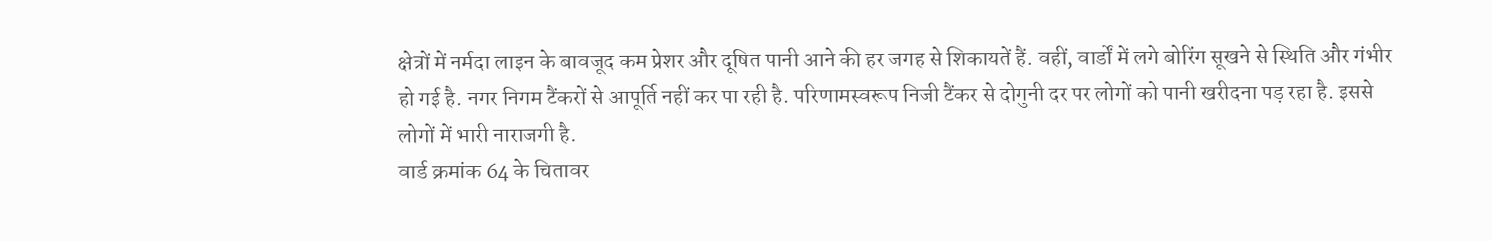क्षेत्रों में नर्मदा लाइन के बावजूद कम प्रेशर और दूषित पानी आने की हर जगह से शिकायतें हैं. वहीं, वार्डों में लगे बोरिंग सूखने से स्थिति और गंभीर हो गई है. नगर निगम टैंकरों से आपूर्ति नहीं कर पा रही है. परिणामस्वरूप निजी टैंकर से दोगुनी दर पर लोगों को पानी खरीदना पड़ रहा है. इससे लोगों में भारी नाराजगी है.
वार्ड क्रमांक 64 के चितावर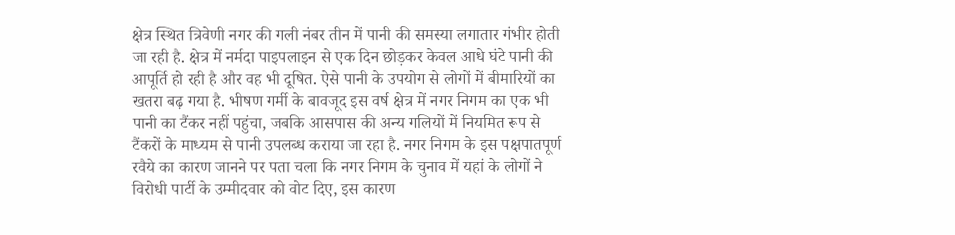क्षेत्र स्थित त्रिवेणी नगर की गली नंबर तीन में पानी की समस्या लगातार गंभीर होती जा रही है. क्षेत्र में नर्मदा पाइपलाइन से एक दिन छोड़कर केवल आधे घंटे पानी की आपूर्ति हो रही है और वह भी दूषित. ऐसे पानी के उपयोग से लोगों में बीमारियों का खतरा बढ़ गया है. भीषण गर्मी के बावजूद इस वर्ष क्षेत्र में नगर निगम का एक भी पानी का टैंकर नहीं पहुंचा, जबकि आसपास की अन्य गलियों में नियमित रूप से टैंकरों के माध्यम से पानी उपलब्ध कराया जा रहा है. नगर निगम के इस पक्षपातपूर्ण रवैये का कारण जानने पर पता चला कि नगर निगम के चुनाव में यहां के लोगों ने विरोधी पार्टी के उम्मीदवार को वोट दिए, इस कारण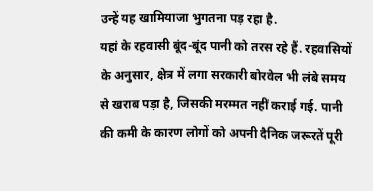उन्हें यह खामियाजा भुगतना पड़ रहा है.
यहां के रहवासी बूंद-बूंद पानी को तरस रहे हैं. रहवासियों के अनुसार, क्षेत्र में लगा सरकारी बोरवेल भी लंबे समय से खराब पड़ा है, जिसकी मरम्मत नहीं कराई गई. पानी की कमी के कारण लोगों को अपनी दैनिक जरूरतें पूरी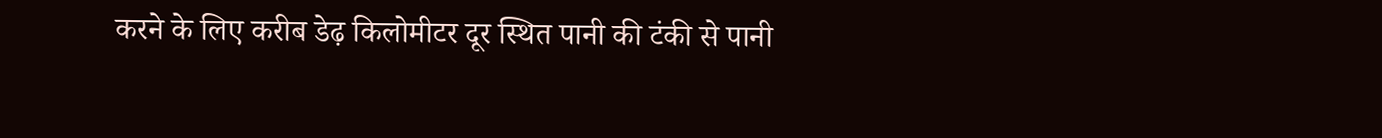करने के लिए करीब डेढ़ किलोमीटर दूर स्थित पानी की टंकी से पानी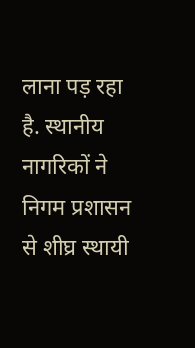लाना पड़ रहा है. स्थानीय नागरिकों ने निगम प्रशासन से शीघ्र स्थायी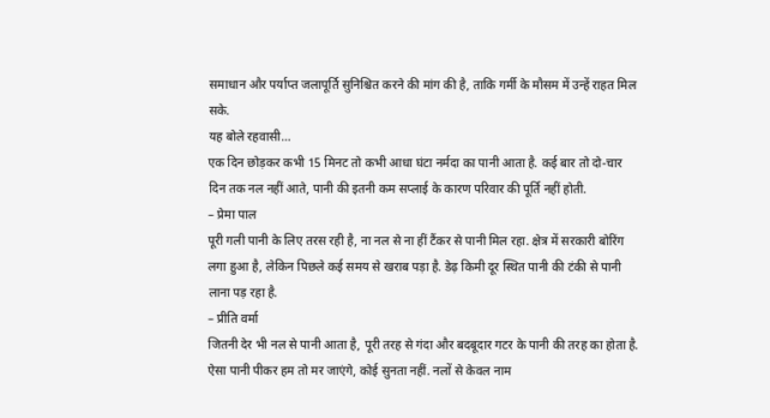समाधान और पर्याप्त जलापूर्ति सुनिश्चित करने की मांग की है, ताकि गर्मी के मौसम में उन्हें राहत मिल सके.
यह बोले रहवासी…
एक दिन छोड़कर कभी 15 मिनट तो कभी आधा घंटा नर्मदा का पानी आता है. कई बार तो दो-चार दिन तक नल नहीं आते, पानी की इतनी कम सप्लाई के कारण परिवार की पूर्ति नहीं होती.
– प्रेमा पाल
पूरी गली पानी के लिए तरस रही है, ना नल से ना हीं टैंकर से पानी मिल रहा. क्षेत्र में सरकारी बोरिंग लगा हुआ है, लेकिन पिछले कई समय से खराब पड़ा है. डेढ़ किमी दूर स्थित पानी की टंकी से पानी लाना पड़ रहा है.
– प्रीति वर्मा
जितनी देर भी नल से पानी आता है, पूरी तरह से गंदा और बदबूदार गटर के पानी की तरह का होता है. ऐसा पानी पीकर हम तो मर जाएंगे, कोई सुनता नहीं. नलों से केवल नाम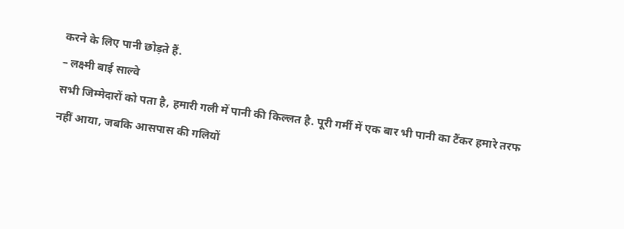करने के लिए पानी छोड़ते हैं.
– लक्ष्मी बाई साल्वे
सभी जिम्मेदारों को पता है, हमारी गली में पानी की किल्लत है. पूरी गर्मी में एक बार भी पानी का टैंकर हमारे तरफ नहीं आया, जबकि आसपास की गलियों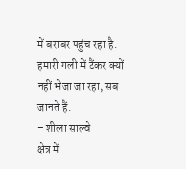में बराबर पहुंच रहा है. हमारी गली में टैंकर क्यों नहीं भेजा जा रहा, सब जानते हैं.
– शीला साल्वे
क्षेत्र में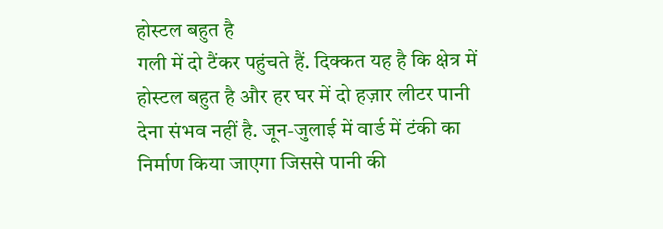होस्टल बहुत है
गली में दो टैंकर पहुंचते हैं. दिक्कत यह है कि क्षेत्र में होस्टल बहुत है और हर घर में दो हज़ार लीटर पानी देना संभव नहीं है. जून-जुलाई में वार्ड में टंकी का निर्माण किया जाएगा जिससे पानी की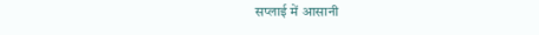सप्लाई में आसानी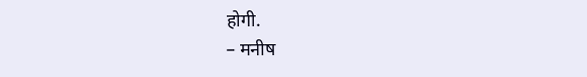होगी.
– मनीष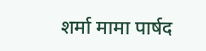शर्मा मामा पार्षद